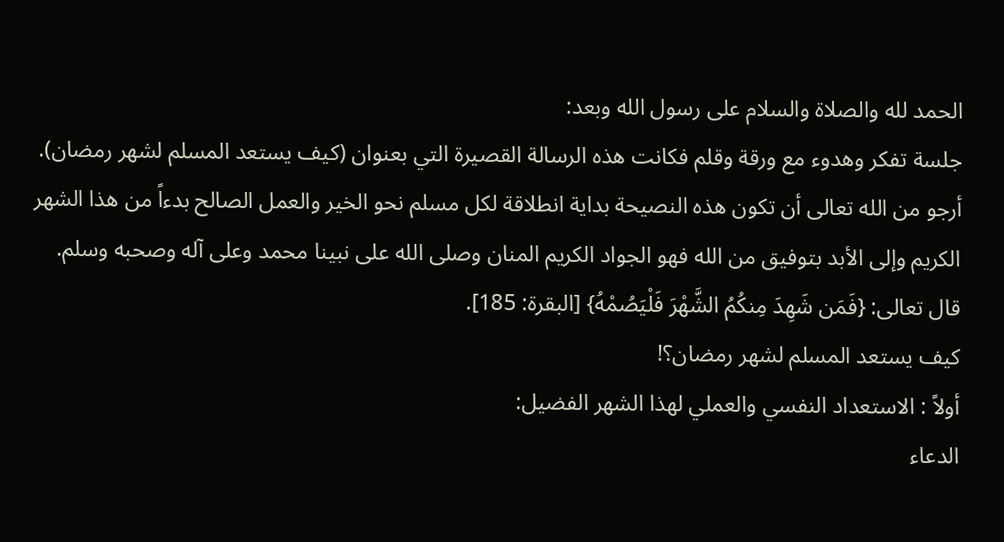الحمد لله والصلاة والسلام على رسول الله وبعد:
جلسة تفكر وهدوء مع ورقة وقلم فكانت هذه الرسالة القصيرة التي بعنوان (كيف يستعد المسلم لشهر رمضان).
أرجو من الله تعالى أن تكون هذه النصيحة بداية انطلاقة لكل مسلم نحو الخير والعمل الصالح بدءاً من هذا الشهر الكريم وإلى الأبد بتوفيق من الله فهو الجواد الكريم المنان وصلى الله على نبينا محمد وعلى آله وصحبه وسلم.
قال تعالى: {فَمَن شَهِدَ مِنكُمُ الشَّهْرَ فَلْيَصُمْهُ} [البقرة: 185].
كيف يستعد المسلم لشهر رمضان؟!
أولاً : الاستعداد النفسي والعملي لهذا الشهر الفضيل:
الدعاء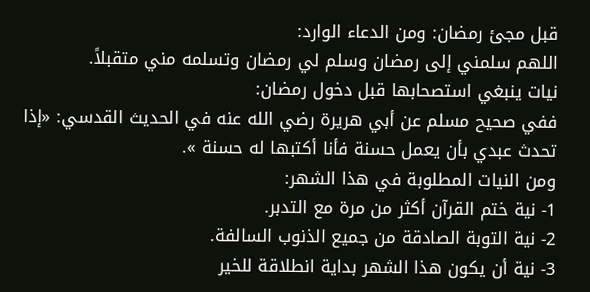قبل مجئ رمضان: ومن الدعاء الوارد:
اللهم سلمني إلى رمضان وسلم لي رمضان وتسلمه مني متقبلاً.
نيات ينبغي استصحابها قبل دخول رمضان:
ففي صحيح مسلم عن أبي هريرة رضي الله عنه في الحديث القدسي: «إذا تحدث عبدي بأن يعمل حسنة فأنا أكتبها له حسنة ».
ومن النيات المطلوبة في هذا الشهر:
1- نية ختم القرآن أكثر من مرة مع التدبر.
2- نية التوبة الصادقة من جميع الذنوب السالفة.
3- نية أن يكون هذا الشهر بداية انطلاقة للخير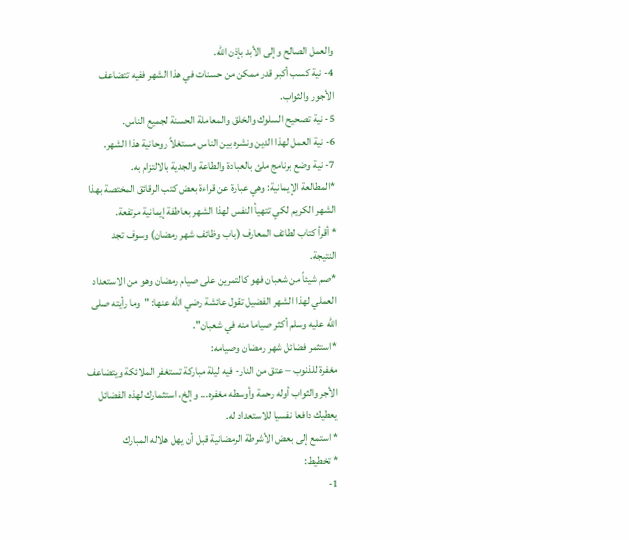والعمل الصالح وإلى الأبد بإذن الله.
4- نية كسب أكبر قدر ممكن من حسنات في هذا الشهر ففيه تتضاعف الأجور والثواب.
5- نية تصحيح السلوك والخلق والمعاملة الحسنة لجميع الناس.
6- نية العمل لهذا الدين ونشره بين الناس مستغلاً روحانية هذا الشهر.
7- نية وضع برنامج ملئ بالعبادة والطاعة والجدية بالالتزام به.
*المطالعة الإيمانية: وهي عبارة عن قراءة بعض كتب الرقائق المختصة بهذا الشهر الكريم لكي تتهيأ النفس لهذا الشهر بعاطفة إيمانية مرتفعة.
* أقرأ كتاب لطائف المعارف (باب وظائف شهر رمضان) وسوف تجد النتيجة.
*صم شيئاً من شعبان فهو كالتمرين على صيام رمضان وهو من الاستعداد العملي لهذا الشهر الفضيل تقول عائشة رضي الله عنها: "وما رأيته صلى الله عليه وسلم أكثر صياما منه في شعبان".
*استثمر فضائل شهر رمضان وصيامه:
مغفرة للذنوب – عتق من النار- فيه ليلة مباركة تستغفر الملائكة ويتضاعف الأجر والثواب أوله رحمة وأوسطه مغفره... وإلخ، استثمارك لهذه الفضائل يعطيك دافعا نفسيا للاستعداد له.
* استمع إلى بعض الأشرطة الرمضانية قبل أن يهل هلاله المبارك
* تخطيط:
1-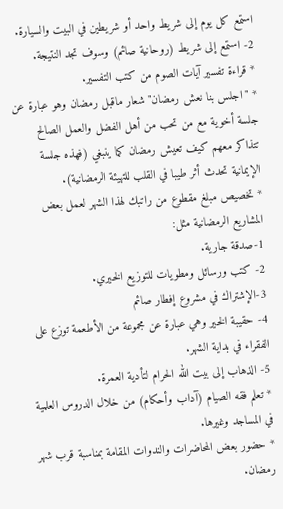استمع كل يوم إلى شريط واحد أو شريطين في البيت والسيارة.
2- استمع إلى شريط (روحانية صائم) وسوف تجد النتيجة.
* قراءة تفسير آيات الصوم من كتب التفسير.
* "اجلس بنا نعش رمضان" شعار ماقبل رمضان وهو عبارة عن جلسة أخوية مع من تحب من أهل الفضل والعمل الصالح تتذاكر معهم كيف تعيش رمضان كما ينبغي (فهذه جلسة الإيمانية تحدث أثر طيبا في القلب للتهيئة الرمضانية).
* تخصيص مبلغ مقطوع من راتبك لهذا الشهر لعمل بعض المشاريع الرمضانية مثل:
1-صدقة جارية.
2- كتب ورسائل ومطويات للتوزيع الخيري.
3-الإشتراك في مشروع إفطار صائم
4- حقيبة الخير وهي عبارة عن مجموعة من الأطعمة توزع على الفقراء في بداية الشهر.
5- الذهاب إلى بيت الله الحرام لتأدية العمرة.
* تعلم فقه الصيام (آداب وأحكام) من خلال الدروس العلمية في المساجد وغيرها.
* حضور بعض المحاضرات والندوات المقامة بمناسبة قرب شهر رمضان.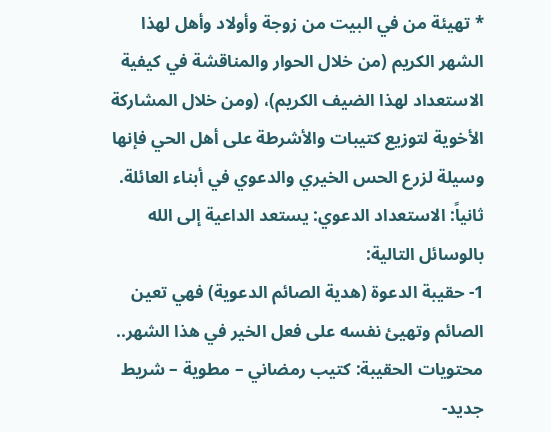* تهيئة من في البيت من زوجة وأولاد وأهل لهذا الشهر الكريم (من خلال الحوار والمناقشة في كيفية الاستعداد لهذا الضيف الكريم)، (ومن خلال المشاركة الأخوية لتوزيع كتيبات والأشرطة على أهل الحي فإنها وسيلة لزرع الحس الخيري والدعوي في أبناء العائلة.
ثانياً: الاستعداد الدعوي: يستعد الداعية إلى الله بالوسائل التالية:
1- حقيبة الدعوة (هدية الصائم الدعوية) فهي تعين الصائم وتهيئ نفسه على فعل الخير في هذا الشهر..
محتويات الحقيبة: كتيب رمضاني – مطوية – شريط جديد-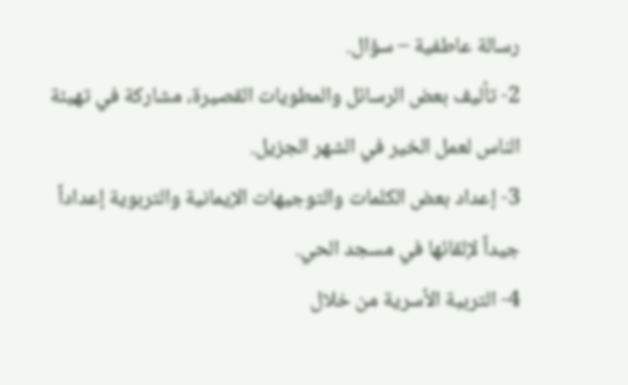رسالة عاطفية – سؤال.
2- تأليف بعض الرسائل والمطويات القصيرة، مشاركة في تهيئة الناس لعمل الخير في الشهر الجزيل.
3- إعداد بعض الكلمات والتوجيهات الإيمانية والتربوية إعداداً جيداً لإلقائها في مسجد الحي.
4- التربية الأسرية من خلال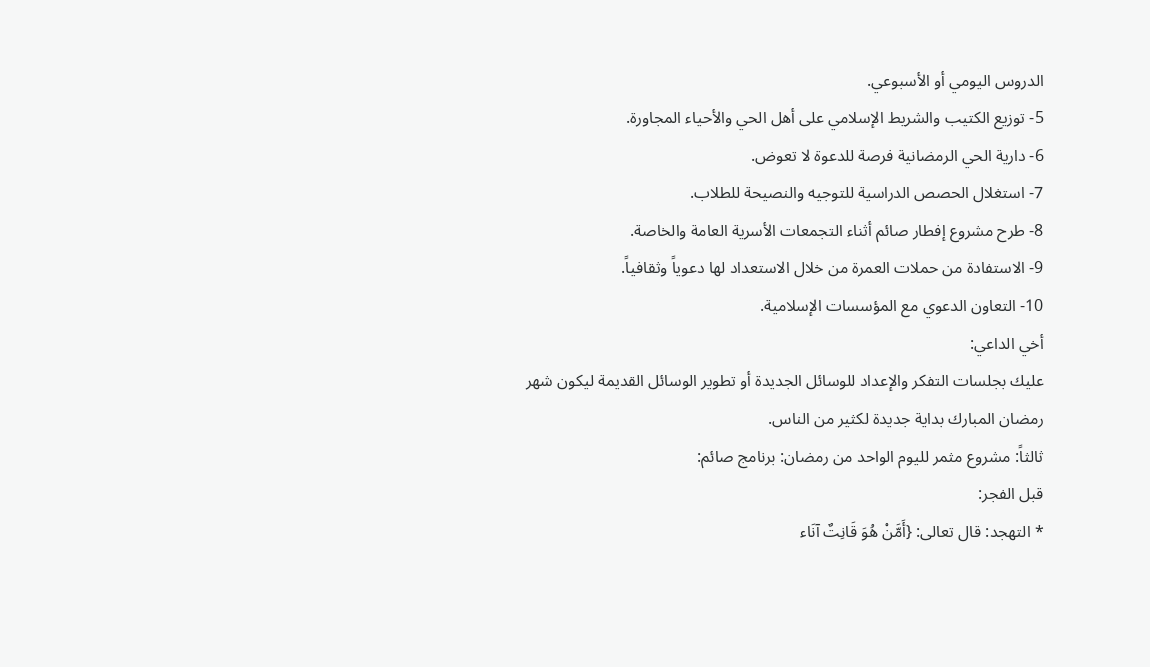الدروس اليومي أو الأسبوعي.
5- توزيع الكتيب والشريط الإسلامي على أهل الحي والأحياء المجاورة.
6- دارية الحي الرمضانية فرصة للدعوة لا تعوض.
7- استغلال الحصص الدراسية للتوجيه والنصيحة للطلاب.
8- طرح مشروع إفطار صائم أثناء التجمعات الأسرية العامة والخاصة.
9- الاستفادة من حملات العمرة من خلال الاستعداد لها دعوياً وثقافياً.
10- التعاون الدعوي مع المؤسسات الإسلامية.
أخي الداعي:
عليك بجلسات التفكر والإعداد للوسائل الجديدة أو تطوير الوسائل القديمة ليكون شهر رمضان المبارك بداية جديدة لكثير من الناس.
ثالثاً: مشروع مثمر لليوم الواحد من رمضان: برنامج صائم:
قبل الفجر:
* التهجد: قال تعالى: {أَمَّنْ هُوَ قَانِتٌ آنَاء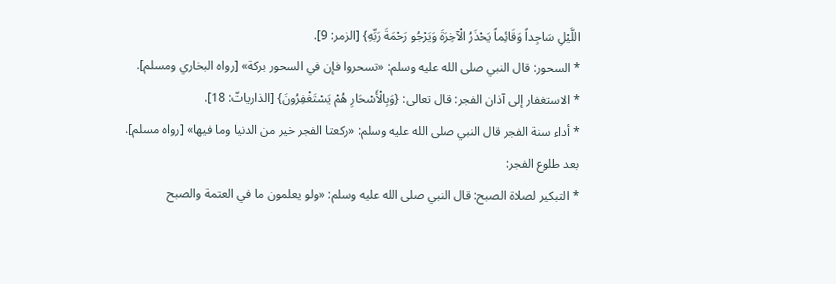اللَّيْلِ سَاجِداً وَقَائِماً يَحْذَرُ الْآخِرَةَ وَيَرْجُو رَحْمَةَ رَبِّهِ} [الزمر: 9].
* السحور: قال النبي صلى الله عليه وسلم: «تسحروا فإن في السحور بركة» [رواه البخاري ومسلم].
* الاستغفار إلى آذان الفجر: قال تعالى: {وَبِالْأَسْحَارِ هُمْ يَسْتَغْفِرُونَ} [الذارياتّ: 18].
* أداء سنة الفجر قال النبي صلى الله عليه وسلم: «ركعتا الفجر خير من الدنيا وما فيها» [رواه مسلم].
بعد طلوع الفجر:
* التبكير لصلاة الصبح: قال النبي صلى الله عليه وسلم: «ولو يعلمون ما في العتمة والصبح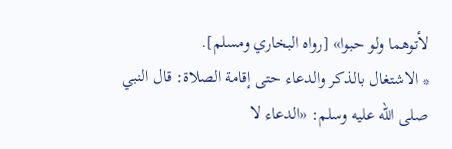لأتوهما ولو حبوا» [رواه البخاري ومسلم].
* الاشتغال بالذكر والدعاء حتى إقامة الصلاة: قال النبي صلى الله عليه وسلم: «الدعاء لا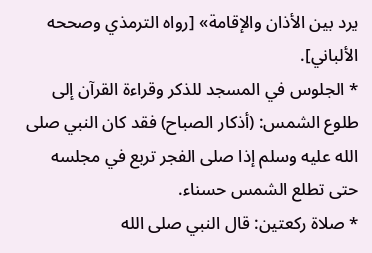يرد بين الأذان والإقامة» [رواه الترمذي وصححه الألباني].
* الجلوس في المسجد للذكر وقراءة القرآن إلى طلوع الشمس: (أذكار الصباح) فقد كان النبي صلى الله عليه وسلم إذا صلى الفجر تربع في مجلسه حتى تطلع الشمس حسناء.
* صلاة ركعتين: قال النبي صلى الله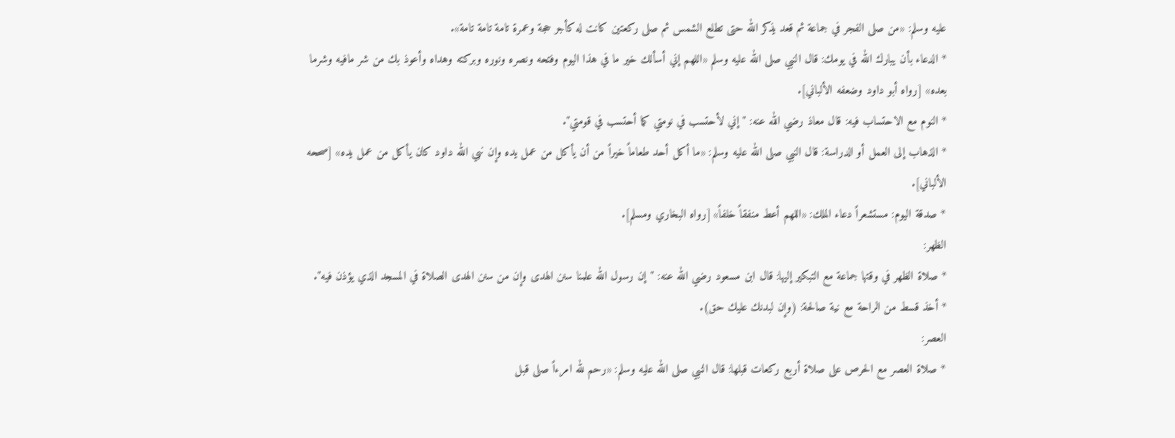عليه وسلم: «من صلى الفجر في جماعة ثم قعد يذكر الله حتى تطلع الشمس ثم صلى ركعتين كانت له كأجر حجة وعمرة تامة تامة تامة».
* الدعاء بأن يبارك الله في يومك: قال النبي صلى الله عليه وسلم «اللهم إني أسألك خير ما في هذا اليوم وفتحه ونصره ونوره وبركته وهداه وأعوذ بك من شر مافيه وشرما بعده» [رواه أبو داود وضعفه الألباني].
* النوم مع الاحتساب فيه: قال معاذ رضي الله عنه: "إني لأحتسب في نومتي كما أحتسب في قومتي".
* الذهاب إلى العمل أو الدراسة: قال النبي صلى الله عليه وسلم: «ما أكل أحد طعاماً خيراً من أن يأكل من عمل يده وإن نبي الله داود كان يأكل من عمل يده» [صححه الألباني].
* صدقة اليوم: مستشعراً دعاء الملك: «اللهم أعط منفقاً خلفاً» [رواه البخاري ومسلم].
الظهر:
* صلاة الظهر في وقتها جماعة مع التبكير إليها: قال ابن مسعود رضي الله عنه: "إن رسول الله علمنا سنن الهدى وإن من سنن الهدى الصلاة في المسجد الذي يؤذن فيه".
* أخذ قسط من الراحة مع نية صالحة: (وإن لبدنك عليك حق).
العصر:
* صلاة العصر مع الحرص على صلاة أربع ركعات قبلها: قال النبي صلى الله عليه وسلم: «رحم لله امرءاً صلى قبل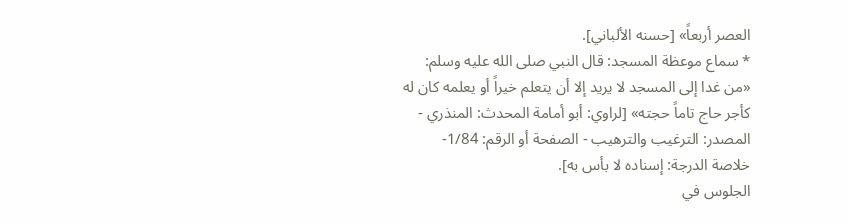العصر أربعاً» [حسنه الألباني].
* سماع موعظة المسجد: قال النبي صلى الله عليه وسلم: «من غدا إلى المسجد لا يريد إلا أن يتعلم خيراً أو يعلمه كان له كأجر حاج تاماً حجته» [لراوي: أبو أمامة المحدث: المنذري - المصدر: الترغيب والترهيب - الصفحة أو الرقم: 1/84- خلاصة الدرجة: إسناده لا بأس به].
الجلوس في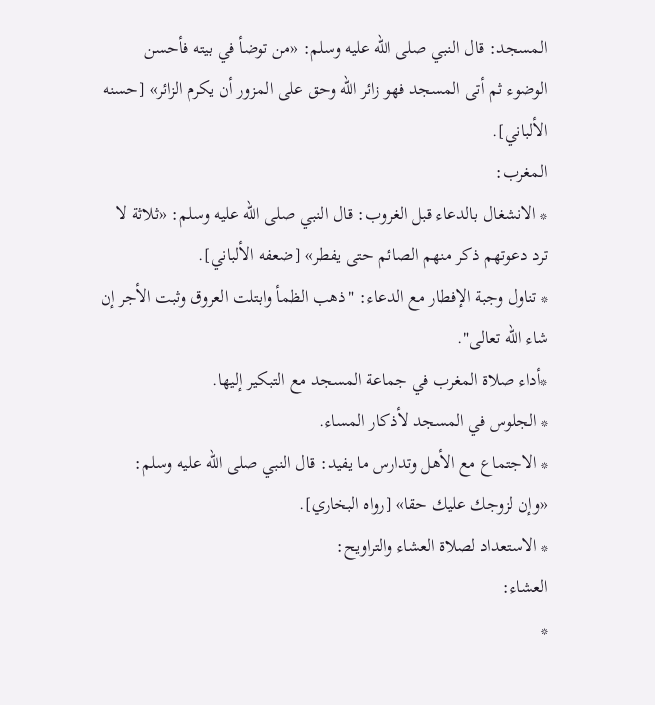المسجد: قال النبي صلى الله عليه وسلم: «من توضأ في بيته فأحسن الوضوء ثم أتى المسجد فهو زائر الله وحق على المزور أن يكرم الزائر» [حسنه الألباني].
المغرب:
* الانشغال بالدعاء قبل الغروب: قال النبي صلى الله عليه وسلم: «ثلاثة لا ترد دعوتهم ذكر منهم الصائم حتى يفطر» [ضعفه الألباني].
* تناول وجبة الإفطار مع الدعاء: "ذهب الظمأ وابتلت العروق وثبت الأجر إن شاء الله تعالى".
*أداء صلاة المغرب في جماعة المسجد مع التبكير إليها.
* الجلوس في المسجد لأذكار المساء.
* الاجتماع مع الأهل وتدارس ما يفيد: قال النبي صلى الله عليه وسلم: «وإن لزوجك عليك حقا» [رواه البخاري].
* الاستعداد لصلاة العشاء والتراويح:
العشاء:
*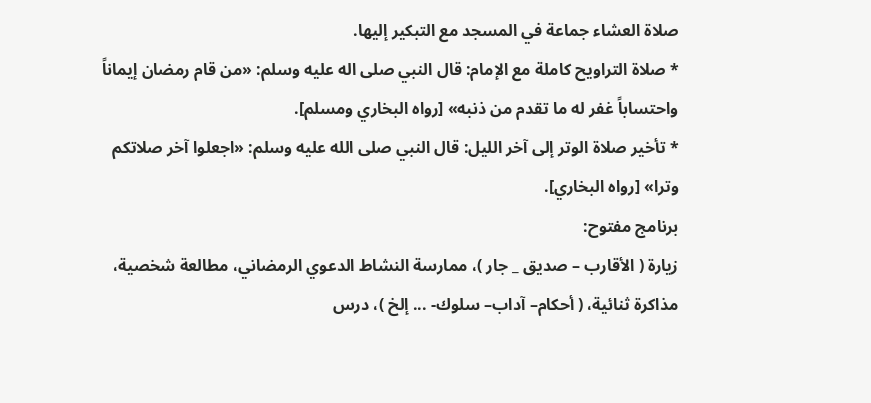صلاة العشاء جماعة في المسجد مع التبكير إليها.
* صلاة التراويح كاملة مع الإمام: قال النبي صلى اله عليه وسلم: «من قام رمضان إيماناً واحتساباً غفر له ما تقدم من ذنبه» [رواه البخاري ومسلم].
* تأخير صلاة الوتر إلى آخر الليل: قال النبي صلى الله عليه وسلم: «اجعلوا آخر صلاتكم وترا» [رواه البخاري].
برنامج مفتوح:
زيارة ( الأقارب – صديق _ جار )، ممارسة النشاط الدعوي الرمضاني، مطالعة شخصية، مذاكرة ثنائية، ( أحكام– آداب– سلوك- ... إلخ )، درس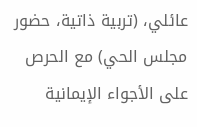عائلي، (تربية ذاتية، حضور مجلس الحي) مع الحرص على الأجواء الإيمانية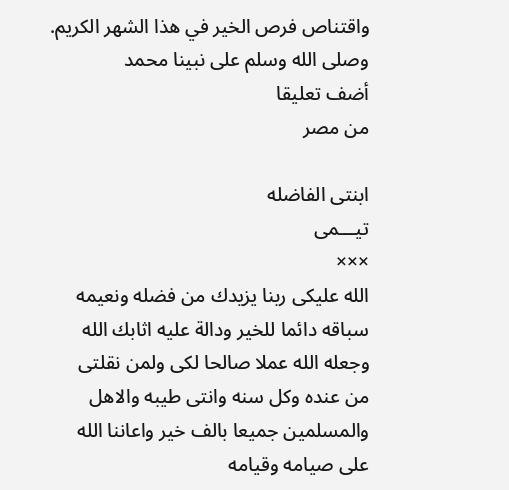واقتناص فرص الخير في هذا الشهر الكريم.
وصلى الله وسلم على نبينا محمد
أضف تعليقا
من مصر

ابنتى الفاضله
تيـــمى
×××
الله عليكى ربنا يزيدك من فضله ونعيمه
سباقه دائما للخير ودالة عليه اثابك الله
وجعله الله عملا صالحا لكى ولمن نقلتى
من عنده وكل سنه وانتى طيبه والاهل
والمسلمين جميعا بالف خير واعاننا الله
على صيامه وقيامه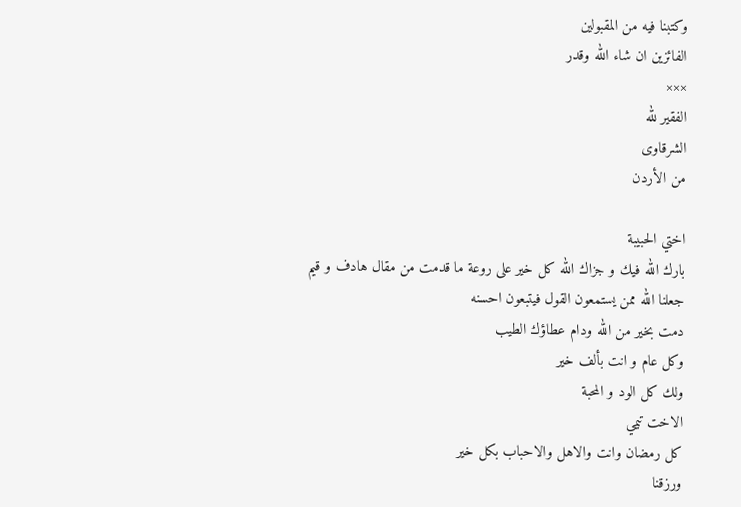وكتبنا فيه من المقبولين
الفائزين ان شاء الله وقدر
×××
الفقير لله
الشرقاوى
من الأردن

اختي الحبيبة
بارك الله فيك و جزاك الله كل خير على روعة ما قدمت من مقال هادف و قيم
جعلنا الله ممن يستمعون القول فيتبعون احسنه
دمت بخير من الله ودام عطاؤك الطيب
وكل عام و انت بألف خير
ولك كل الود و المحبة
الاخت تيمي
كل رمضان وانت والاهل والاحباب بكل خير
ورزقنا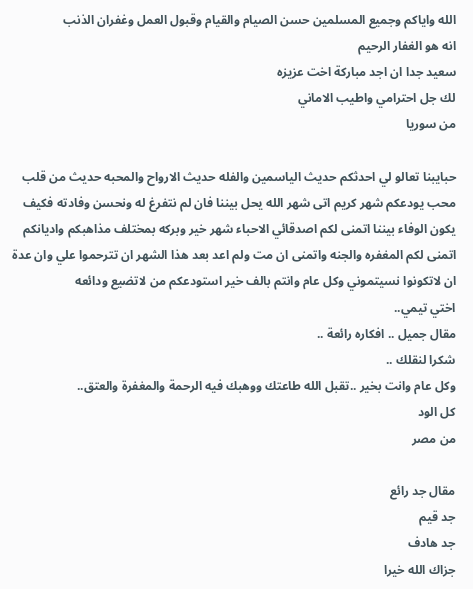الله واياكم وجميع المسلمين حسن الصيام والقيام وقبول العمل وغفران الذنب
انه هو الغفار الرحيم
سعيد جدا ان اجد مباركة اخت عزيزه
لك جل احترامي واطيب الاماني
من سوريا

حبايبنا تعالو لي احدثكم حديث الياسمين والفله حديث الارواح والمحبه حديث من قلب محب يودعكم شهر كريم اتى شهر الله يحل بيننا فان لم نتفرغ له ونحسن وفادته فكيف يكون الوفاء بيننا اتمنى لكم اصدقائي الاحباء شهر خير وبركه بمختلف مذاهبكم واديانكم اتمنى لكم المغفره والجنه واتمنى ان مت ولم اعد بعد هذا الشهر ان تترحموا علي وان عدة ان لاتكونوا نسيتموني وكل عام وانتم بالف خير استودعكم من لاتضيع ودائعه
اختي تيمي..
مقال جميل .. افكاره رائعة ..
شكرا لنقلك ..
وكل عام وانت بخير ..تقبل الله طاعتك ووهبك فيه الرحمة والمغفرة والعتق..
كل الود
من مصر

مقال جد رائع
جد قيم
جد هادف
جزاك الله خيرا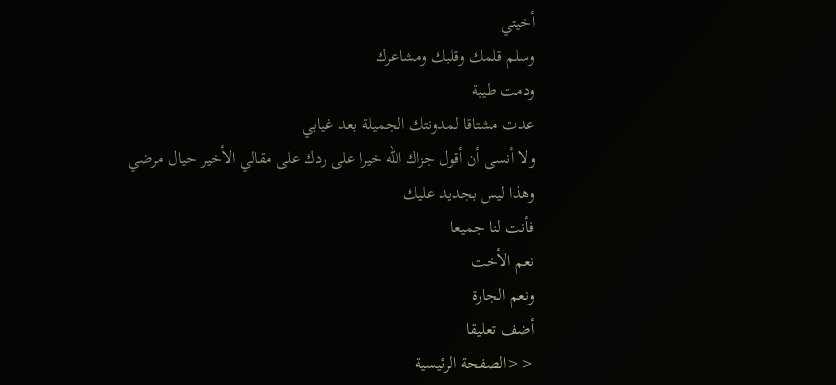أخيتي
وسلم قلمك وقلبك ومشاعرك
ودمت طيبة
عدت مشتاقا لمدونتك الجميلة بعد غيابي
ولا أنسى أن أقول جزاك الله خيرا على ردك على مقالي الأخير حيال مرضي
وهذا ليس بجديد عليك
فأنت لنا جميعا
نعم الأخت
ونعم الجارة
أضف تعليقا
<<الصفحة الرئيسية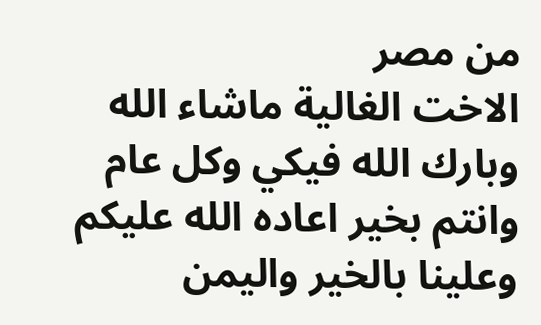من مصر
الاخت الغالية ماشاء الله وبارك الله فيكي وكل عام وانتم بخير اعاده الله عليكم وعلينا بالخير واليمن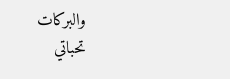والبركات
تحباتي